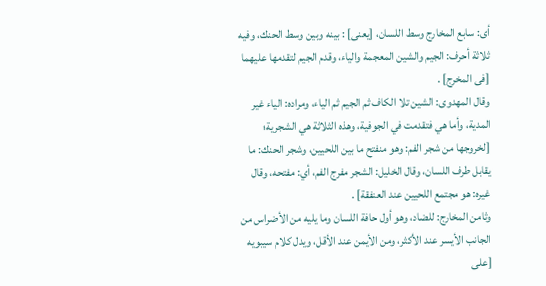أى: سابع المخارج وسط اللسان، [يعنى] : بينه وبين وسط الحنك، وفيه ثلاثة أحرف: الجيم والشين المعجمة والياء، وقدم الجيم لتقدمها عليهما [فى المخرج] .
وقال المهدوى: الشين تلا الكاف ثم الجيم ثم الياء، ومراده: الياء غير المدية، وأما هي فتقدمت في الجوفية، وهذه الثلاثة هي الشجرية؛ [لخروجها من شجر الفم: وهو منفتح ما بين اللحيين، وشجر الحنك: ما يقابل طرف اللسان، وقال الخليل: الشجر مفرج الفم، أي: مفتحه، وقال غيره: هو مجتمع اللحيين عند العنفقة] .
وثامن المخارج: للضاد، وهو أول حافة اللسان وما يليه من الأضراس من الجانب الأيسر عند الأكثر، ومن الأيمن عند الأقل، ويدل كلام سيبويه [على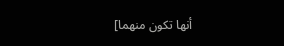أنها تكون منهما]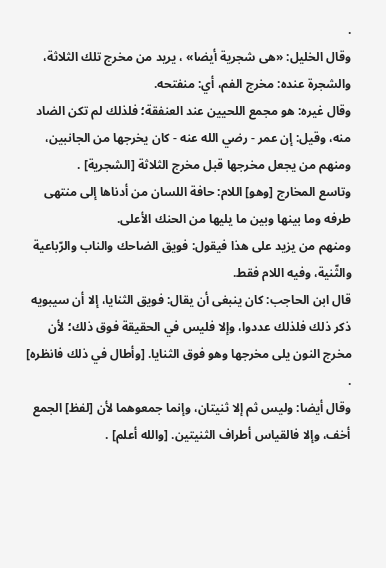.
وقال الخليل: «هى شجرية أيضا» ، يريد من مخرج تلك الثلاثة،
والشجرة عنده: مخرج الفم، أي: منفتحه.
وقال غيره: هو مجمع اللحيين عند العنفقة؛ فلذلك لم تكن الضاد منه، وقيل: إن عمر - رضي الله عنه - كان يخرجها من الجانبين، ومنهم من يجعل مخرجها قبل مخرج الثلاثة [الشجرية] .
وتاسع المخارج [وهو] اللام: حافة اللسان من أدناها إلى منتهى طرفه وما بينها وبين ما يليها من الحنك الأعلى.
ومنهم من يزيد على هذا فيقول: فويق الضاحك والناب والرّباعية والثّنية، وفيه اللام فقط.
قال ابن الحاجب: كان ينبغى أن يقال: فويق الثنايا، إلا أن سيبويه ذكر ذلك فلذلك عددوا، وإلا فليس في الحقيقة فوق ذلك؛ لأن مخرج النون يلى مخرجها وهو فوق الثنايا. [وأطال في ذلك فانظره] .
وقال أيضا: وليس ثم إلا ثنيتان، وإنما جمعوهما لأن [لفظ] الجمع أخف، وإلا فالقياس أطراف الثنيتين. [والله أعلم] .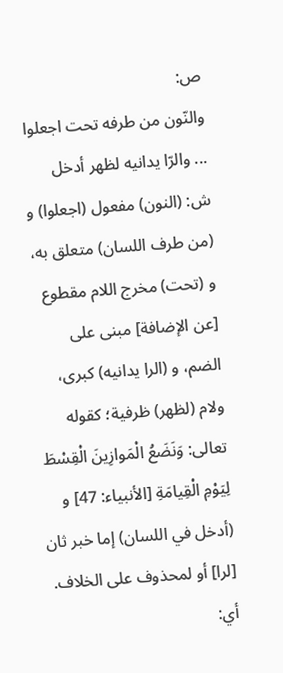ص:
والنّون من طرفه تحت اجعلوا ... والرّا يدانيه لظهر أدخل
ش: (النون) مفعول (اجعلوا) و (من طرف اللسان) متعلق به، و (تحت) مخرج اللام مقطوع [عن الإضافة] مبنى على الضم، و (الرا يدانيه) كبرى، ولام (لظهر) ظرفية؛ كقوله تعالى: وَنَضَعُ الْمَوازِينَ الْقِسْطَ لِيَوْمِ الْقِيامَةِ [الأنبياء: 47] و (أدخل في اللسان) إما خبر ثان [لرا] أو لمحذوف على الخلاف.
أي: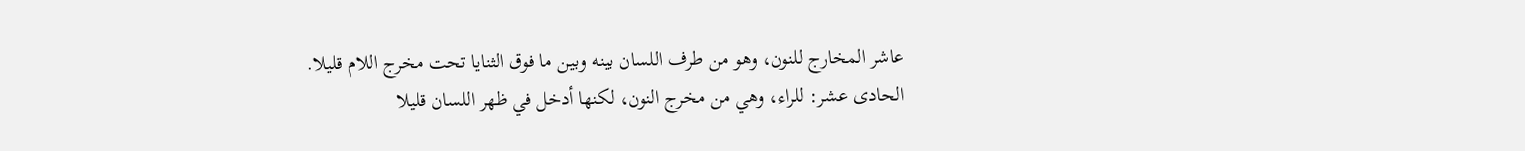عاشر المخارج للنون، وهو من طرف اللسان بينه وبين ما فوق الثنايا تحت مخرج اللام قليلا.
الحادى عشر: للراء، وهي من مخرج النون، لكنها أدخل في ظهر اللسان قليلا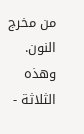من مخرج النون.
وهذه الثلاثة -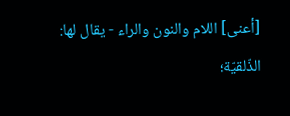[أعنى] اللام والنون والراء - يقال لها: الذّلقيّة؛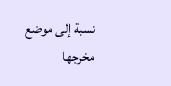نسبة إلى موضع مخرجها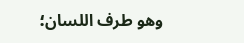وهو طرف اللسان؛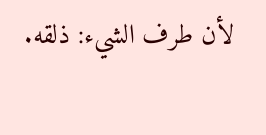لأن طرف الشيء: ذلقه.